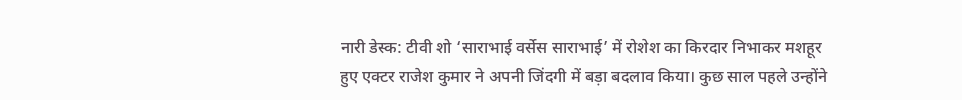नारी डेस्क: टीवी शो ‘साराभाई वर्सेस साराभाई’ में रोशेश का किरदार निभाकर मशहूर हुए एक्टर राजेश कुमार ने अपनी जिंदगी में बड़ा बदलाव किया। कुछ साल पहले उन्होंने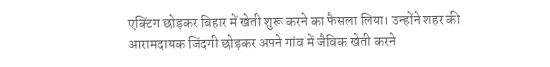एक्टिंग छोड़कर बिहार में खेती शुरू करने का फैसला लिया। उन्होंने शहर की आरामदायक जिंदगी छोड़कर अपने गांव में जैविक खेती करने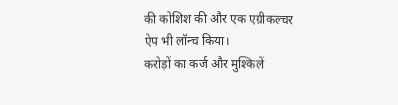की कोशिश की और एक एग्रीकल्चर ऐप भी लॉन्च किया।
करोड़ों का कर्ज और मुश्किलें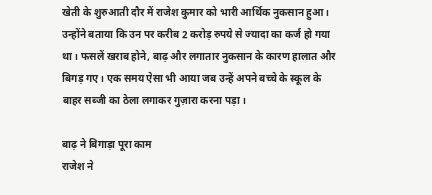खेती के शुरुआती दौर में राजेश कुमार को भारी आर्थिक नुकसान हुआ। उन्होंने बताया कि उन पर करीब 2 करोड़ रुपये से ज्यादा का कर्ज हो गया था। फसलें खराब होने, बाढ़ और लगातार नुकसान के कारण हालात और बिगड़ गए। एक समय ऐसा भी आया जब उन्हें अपने बच्चे के स्कूल के बाहर सब्जी का ठेला लगाकर गुज़ारा करना पड़ा।

बाढ़ ने बिगाड़ा पूरा काम
राजेश ने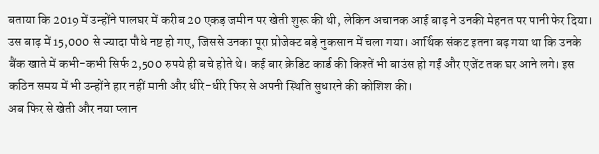बताया कि 2019 में उन्होंने पालघर में करीब 20 एकड़ जमीन पर खेती शुरू की थी, लेकिन अचानक आई बाढ़ ने उनकी मेहनत पर पानी फेर दिया। उस बाढ़ में 15,000 से ज्यादा पौधे नष्ट हो गए, जिससे उनका पूरा प्रोजेक्ट बड़े नुकसान में चला गया। आर्थिक संकट इतना बढ़ गया था कि उनके बैंक खाते में कभी-कभी सिर्फ 2,500 रुपये ही बचे होते थे। कई बार क्रेडिट कार्ड की किश्तें भी बाउंस हो गईं और एजेंट तक घर आने लगे। इस कठिन समय में भी उन्होंने हार नहीं मानी और धीरे-धीरे फिर से अपनी स्थिति सुधारने की कोशिश की।
अब फिर से खेती और नया प्लान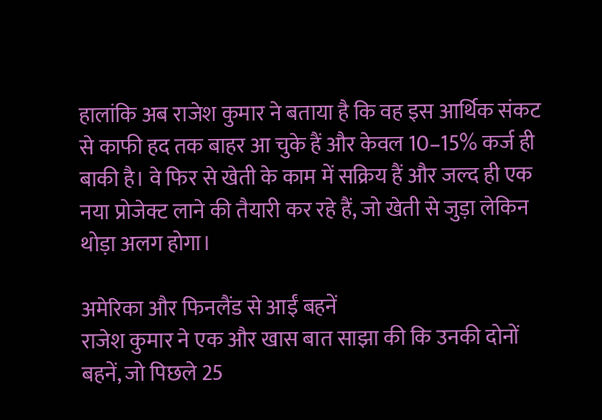हालांकि अब राजेश कुमार ने बताया है कि वह इस आर्थिक संकट से काफी हद तक बाहर आ चुके हैं और केवल 10–15% कर्ज ही बाकी है। वे फिर से खेती के काम में सक्रिय हैं और जल्द ही एक नया प्रोजेक्ट लाने की तैयारी कर रहे हैं, जो खेती से जुड़ा लेकिन थोड़ा अलग होगा।

अमेरिका और फिनलैंड से आईं बहनें
राजेश कुमार ने एक और खास बात साझा की कि उनकी दोनों बहनें, जो पिछले 25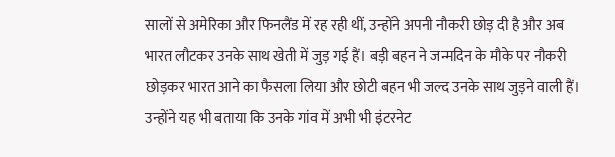सालों से अमेरिका और फिनलैंड में रह रही थीं, उन्होंने अपनी नौकरी छोड़ दी है और अब भारत लौटकर उनके साथ खेती में जुड़ गई हैं। बड़ी बहन ने जन्मदिन के मौके पर नौकरी छोड़कर भारत आने का फैसला लिया और छोटी बहन भी जल्द उनके साथ जुड़ने वाली हैं। उन्होंने यह भी बताया कि उनके गांव में अभी भी इंटरनेट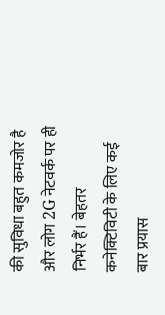की सुविधा बहुत कमजोर है और लोग 2G नेटवर्क पर ही निर्भर हैं। बेहतर कनेक्टिविटी के लिए कई बार प्रयास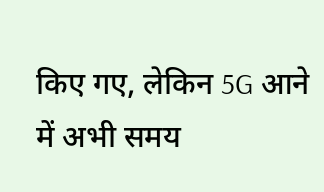किए गए, लेकिन 5G आने में अभी समय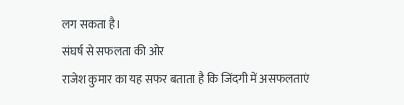लग सकता है।
संघर्ष से सफलता की ओर
राजेश कुमार का यह सफर बताता है कि जिंदगी में असफलताएं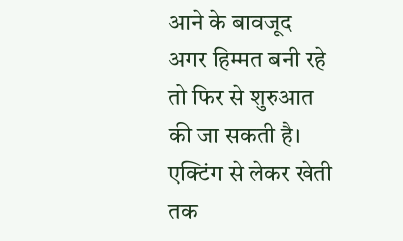आने के बावजूद अगर हिम्मत बनी रहे तो फिर से शुरुआत की जा सकती है। एक्टिंग से लेकर खेती तक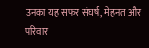उनका यह सफर संघर्ष, मेहनत और परिवार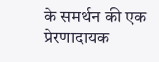के समर्थन की एक प्रेरणादायक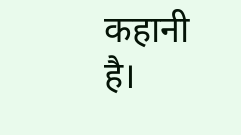कहानी है।